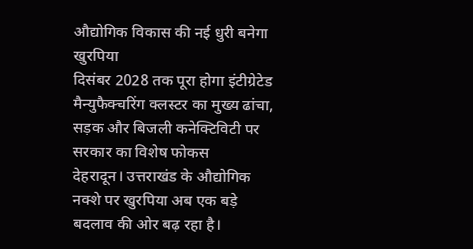औद्योगिक विकास की नई धुरी बनेगा खुरपिया
दिसंबर 2028 तक पूरा होगा इंटीग्रेटेड मैन्युफैक्चरिंग क्लस्टर का मुख्य ढांचा,
सड़क और बिजली कनेक्टिविटी पर सरकार का विशेष फोकस
देहरादून। उत्तराखंड के औद्योगिक नक्शे पर खुरपिया अब एक बड़े बदलाव की ओर बढ़ रहा है।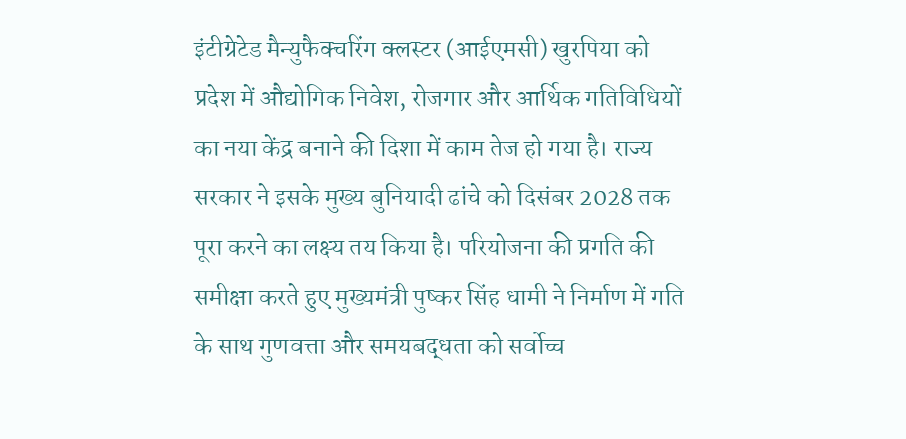इंटीग्रेटेड मैन्युफैक्चरिंग क्लस्टर (आईएमसी) खुरपिया को प्रदेश में औद्योगिक निवेश, रोजगार और आर्थिक गतिविधियों का नया केंद्र बनाने की दिशा में काम तेज हो गया है। राज्य सरकार ने इसके मुख्य बुनियादी ढांचे को दिसंबर 2028 तक पूरा करने का लक्ष्य तय किया है। परियोजना की प्रगति की समीक्षा करते हुए मुख्यमंत्री पुष्कर सिंह धामी ने निर्माण में गति के साथ गुणवत्ता और समयबद्धता को सर्वोच्च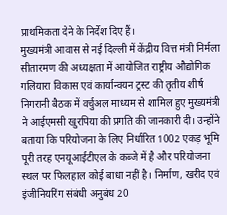प्राथमिकता देने के निर्देश दिए हैं।
मुख्यमंत्री आवास से नई दिल्ली में केंद्रीय वित्त मंत्री निर्मला सीतारमण की अध्यक्षता में आयोजित राष्ट्रीय औद्योगिक गलियारा विकास एवं कार्यान्वयन ट्रस्ट की तृतीय शीर्ष निगरानी बैठक में वर्चुअल माध्यम से शामिल हुए मुख्यमंत्री ने आईएमसी खुरपिया की प्रगति की जानकारी दी। उन्होंने बताया कि परियोजना के लिए निर्धारित 1002 एकड़ भूमि पूरी तरह एनयूआईटीएल के कब्जे में है और परियोजना स्थल पर फिलहाल कोई बाधा नहीं है। निर्माण, खरीद एवं इंजीनियरिंग संबंधी अनुबंध 20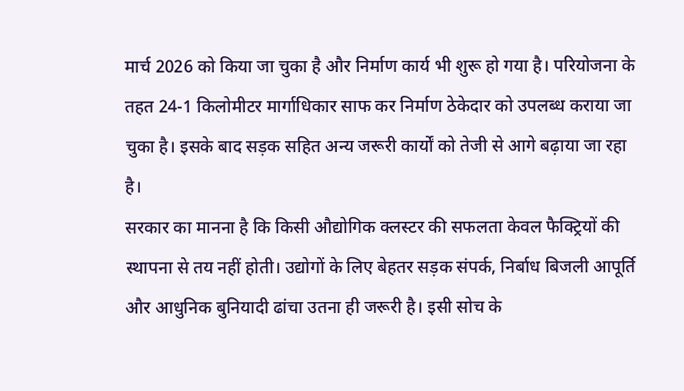मार्च 2026 को किया जा चुका है और निर्माण कार्य भी शुरू हो गया है। परियोजना के तहत 24-1 किलोमीटर मार्गाधिकार साफ कर निर्माण ठेकेदार को उपलब्ध कराया जा चुका है। इसके बाद सड़क सहित अन्य जरूरी कार्यों को तेजी से आगे बढ़ाया जा रहा है।
सरकार का मानना है कि किसी औद्योगिक क्लस्टर की सफलता केवल फैक्ट्रियों की स्थापना से तय नहीं होती। उद्योगों के लिए बेहतर सड़क संपर्क, निर्बाध बिजली आपूर्ति और आधुनिक बुनियादी ढांचा उतना ही जरूरी है। इसी सोच के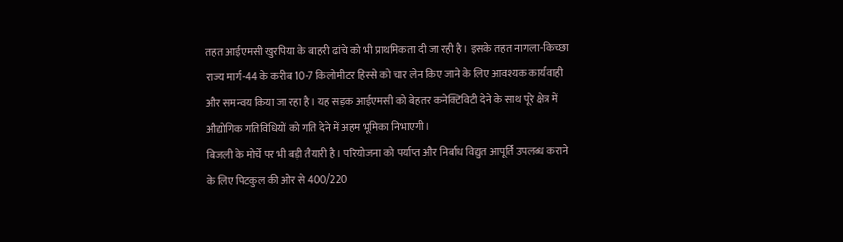तहत आईएमसी खुरपिया के बाहरी ढांचे को भी प्राथमिकता दी जा रही है। इसके तहत नागला-किच्छा राज्य मार्ग-44 के करीब 10-7 किलोमीटर हिस्से को चार लेन किए जाने के लिए आवश्यक कार्यवाही और समन्वय किया जा रहा है। यह सड़क आईएमसी को बेहतर कनेक्टिविटी देने के साथ पूरे क्षेत्र में औद्योगिक गतिविधियों को गति देने में अहम भूमिका निभाएगी।
बिजली के मोर्चे पर भी बड़ी तैयारी है। परियोजना को पर्याप्त और निर्बाध विद्युत आपूर्ति उपलब्ध कराने के लिए पिटकुल की ओर से 400/220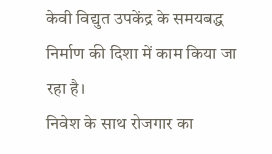केवी विद्युत उपकेंद्र के समयबद्ध निर्माण की दिशा में काम किया जा रहा है।
निवेश के साथ रोजगार का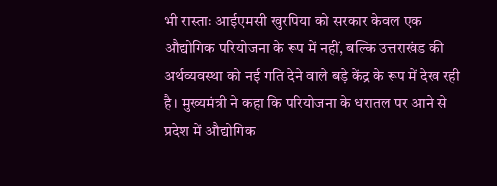भी रास्ताः आईएमसी खुरपिया को सरकार केवल एक औद्योगिक परियोजना के रूप में नहीं, बल्कि उत्तराखंड की अर्थव्यवस्था को नई गति देने वाले बड़े केंद्र के रूप में देख रही है। मुख्यमंत्री ने कहा कि परियोजना के धरातल पर आने से प्रदेश में औद्योगिक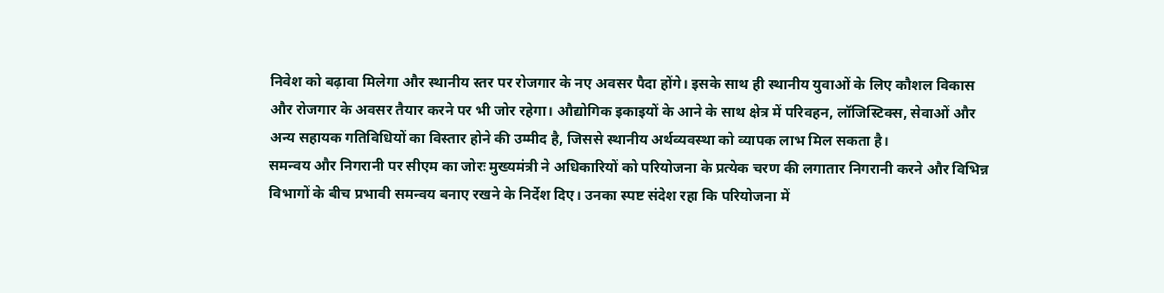निवेश को बढ़ावा मिलेगा और स्थानीय स्तर पर रोजगार के नए अवसर पैदा होंगे। इसके साथ ही स्थानीय युवाओं के लिए कौशल विकास और रोजगार के अवसर तैयार करने पर भी जोर रहेगा। औद्योगिक इकाइयों के आने के साथ क्षेत्र में परिवहन, लॉजिस्टिक्स, सेवाओं और अन्य सहायक गतिविधियों का विस्तार होने की उम्मीद है, जिससे स्थानीय अर्थव्यवस्था को व्यापक लाभ मिल सकता है।
समन्वय और निगरानी पर सीएम का जोरः मुख्यमंत्री ने अधिकारियों को परियोजना के प्रत्येक चरण की लगातार निगरानी करने और विभिन्न विभागों के बीच प्रभावी समन्वय बनाए रखने के निर्देश दिए। उनका स्पष्ट संदेश रहा कि परियोजना में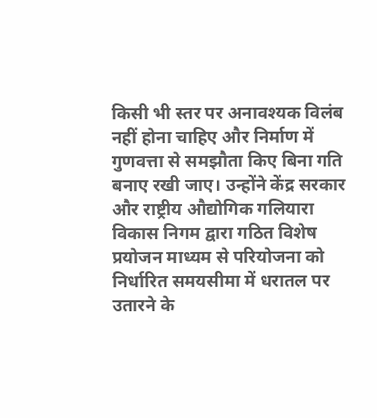किसी भी स्तर पर अनावश्यक विलंब नहीं होना चाहिए और निर्माण में गुणवत्ता से समझौता किए बिना गति बनाए रखी जाए। उन्होंने केंद्र सरकार और राष्ट्रीय औद्योगिक गलियारा विकास निगम द्वारा गठित विशेष प्रयोजन माध्यम से परियोजना को निर्धारित समयसीमा में धरातल पर उतारने के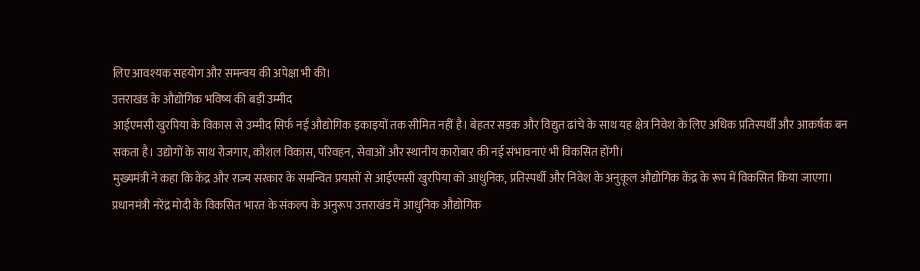लिए आवश्यक सहयोग और समन्वय की अपेक्षा भी की।
उत्तराखंड के औद्योगिक भविष्य की बड़ी उम्मीद
आईएमसी खुरपिया के विकास से उम्मीद सिर्फ नई औद्योगिक इकाइयों तक सीमित नहीं है। बेहतर सड़क और विद्युत ढांचे के साथ यह क्षेत्र निवेश के लिए अधिक प्रतिस्पर्धी और आकर्षक बन सकता है। उद्योगों के साथ रोजगार, कौशल विकास, परिवहन, सेवाओं और स्थानीय कारोबार की नई संभावनाएं भी विकसित होंगी।
मुख्यमंत्री ने कहा कि केंद्र और राज्य सरकार के समन्वित प्रयासों से आईएमसी खुरपिया को आधुनिक, प्रतिस्पर्धी और निवेश के अनुकूल औद्योगिक केंद्र के रूप में विकसित किया जाएगा। प्रधानमंत्री नरेंद्र मोदी के विकसित भारत के संकल्प के अनुरूप उत्तराखंड में आधुनिक औद्योगिक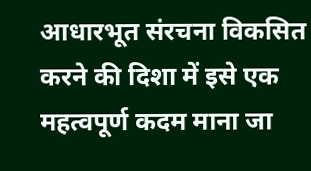आधारभूत संरचना विकसित करने की दिशा में इसे एक महत्वपूर्ण कदम माना जा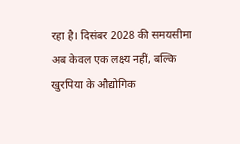रहा है। दिसंबर 2028 की समयसीमा अब केवल एक लक्ष्य नहीं, बल्कि खुरपिया के औद्योगिक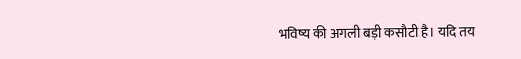भविष्य की अगली बड़ी कसौटी है। यदि तय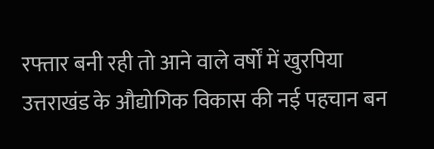रफ्तार बनी रही तो आने वाले वर्षों में खुरपिया उत्तराखंड के औद्योगिक विकास की नई पहचान बन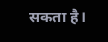सकता है।